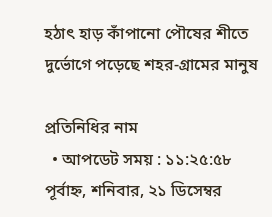হঠাৎ হাড় কাঁপানো পৌষের শীতে দুর্ভোগে পড়েছে শহর-গ্রামের মানুষ

প্রতিনিধির নাম
  • আপডেট সময় : ১১:২৫:৫৮ পূর্বাহ্ন, শনিবার, ২১ ডিসেম্বর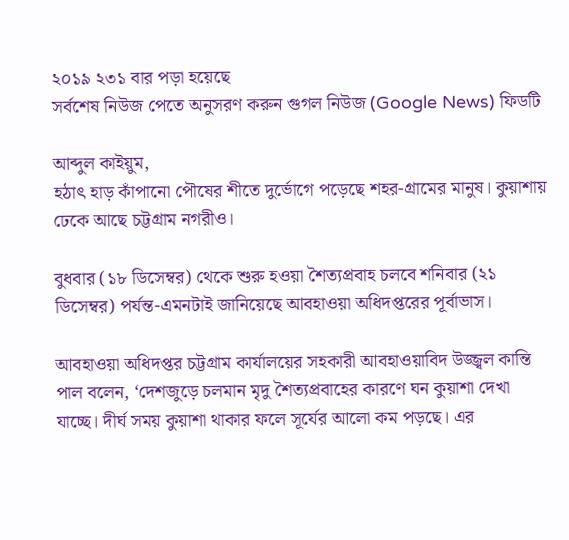২০১৯ ২৩১ বার পড়া হয়েছে
সর্বশেষ নিউজ পেতে অনুসরণ করুন গুগল নিউজ (Google News) ফিডটি

আব্দুল কাইয়ুম,
হঠাৎ হাড় কাঁপানো পৌষের শীতে দুর্ভোগে পড়েছে শহর-গ্রামের মানুষ। কুয়াশায় ঢেকে আছে চট্টগ্রাম নগরীও।

বুধবার (১৮ ডিসেম্বর) থেকে শুরু হওয়া শৈত্যপ্রবাহ চলবে শনিবার (২১ ডিসেম্বর) পর্যন্ত-এমনটাই জানিয়েছে আবহাওয়া অধিদপ্তরের পূর্বাভাস।

আবহাওয়া অধিদপ্তর চট্টগ্রাম কার্যালয়ের সহকারী আবহাওয়াবিদ উজ্জ্বল কান্তি পাল বলেন, ‘দেশজুড়ে চলমান মৃদু শৈত্যপ্রবাহের কারণে ঘন কুয়াশা দেখা যাচ্ছে। দীর্ঘ সময় কুয়াশা থাকার ফলে সূর্যের আলো কম পড়ছে। এর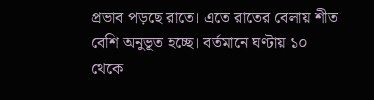প্রভাব পড়ছে রাতে। এতে রাতের বেলায় শীত বেশি অনুভূত হচ্ছে। বর্তমানে ঘণ্টায় ১০ থেকে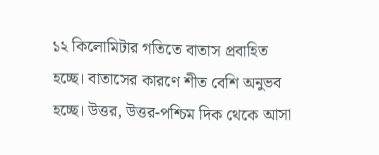১২ কিলোমিটার গতিতে বাতাস প্রবাহিত হচ্ছে। বাতাসের কারণে শীত বেশি অনুভব হচ্ছে। উত্তর, উত্তর-পশ্চিম দিক থেকে আসা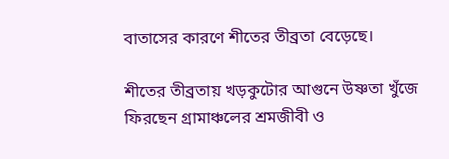বাতাসের কারণে শীতের তীব্রতা বেড়েছে।

শীতের তীব্রতায় খড়কুটোর আগুনে উষ্ণতা খুঁজে ফিরছেন গ্রামাঞ্চলের শ্রমজীবী ও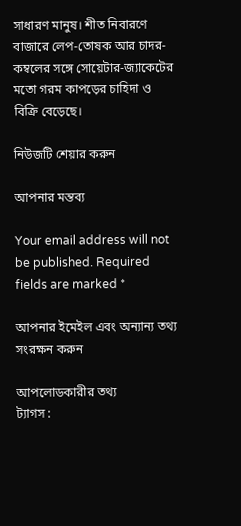সাধারণ মানুষ। শীত নিবারণে বাজারে লেপ-তোষক আর চাদর-কম্বলের সঙ্গে সোয়েটার-জ্যাকেটের মতো গরম কাপড়ের চাহিদা ও বিক্রি বেড়েছে।

নিউজটি শেয়ার করুন

আপনার মন্তব্য

Your email address will not be published. Required fields are marked *

আপনার ইমেইল এবং অন্যান্য তথ্য সংরক্ষন করুন

আপলোডকারীর তথ্য
ট্যাগস :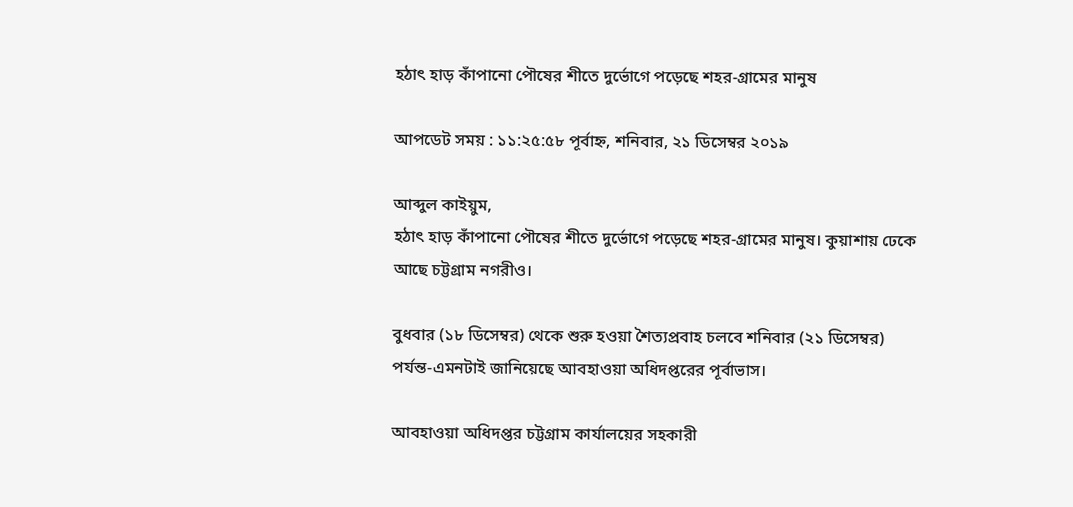হঠাৎ হাড় কাঁপানো পৌষের শীতে দুর্ভোগে পড়েছে শহর-গ্রামের মানুষ

আপডেট সময় : ১১:২৫:৫৮ পূর্বাহ্ন, শনিবার, ২১ ডিসেম্বর ২০১৯

আব্দুল কাইয়ুম,
হঠাৎ হাড় কাঁপানো পৌষের শীতে দুর্ভোগে পড়েছে শহর-গ্রামের মানুষ। কুয়াশায় ঢেকে আছে চট্টগ্রাম নগরীও।

বুধবার (১৮ ডিসেম্বর) থেকে শুরু হওয়া শৈত্যপ্রবাহ চলবে শনিবার (২১ ডিসেম্বর) পর্যন্ত-এমনটাই জানিয়েছে আবহাওয়া অধিদপ্তরের পূর্বাভাস।

আবহাওয়া অধিদপ্তর চট্টগ্রাম কার্যালয়ের সহকারী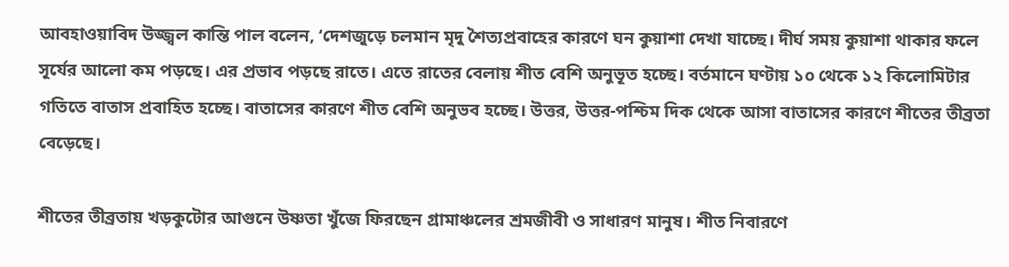আবহাওয়াবিদ উজ্জ্বল কান্তি পাল বলেন, ‘দেশজুড়ে চলমান মৃদু শৈত্যপ্রবাহের কারণে ঘন কুয়াশা দেখা যাচ্ছে। দীর্ঘ সময় কুয়াশা থাকার ফলে সূর্যের আলো কম পড়ছে। এর প্রভাব পড়ছে রাতে। এতে রাতের বেলায় শীত বেশি অনুভূত হচ্ছে। বর্তমানে ঘণ্টায় ১০ থেকে ১২ কিলোমিটার গতিতে বাতাস প্রবাহিত হচ্ছে। বাতাসের কারণে শীত বেশি অনুভব হচ্ছে। উত্তর, উত্তর-পশ্চিম দিক থেকে আসা বাতাসের কারণে শীতের তীব্রতা বেড়েছে।

শীতের তীব্রতায় খড়কুটোর আগুনে উষ্ণতা খুঁজে ফিরছেন গ্রামাঞ্চলের শ্রমজীবী ও সাধারণ মানুষ। শীত নিবারণে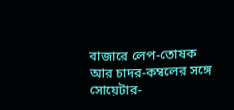বাজারে লেপ-তোষক আর চাদর-কম্বলের সঙ্গে সোয়েটার-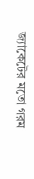জ্যাকেটের মতো গরম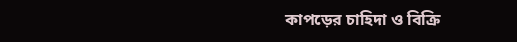কাপড়ের চাহিদা ও বিক্রি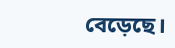বেড়েছে।